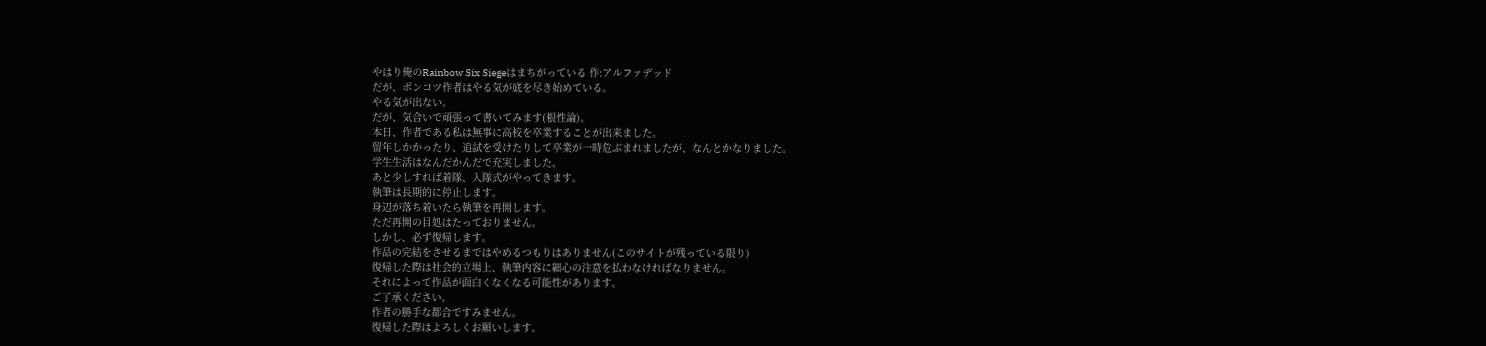やはり俺のRainbow Six Siegeはまちがっている 作:アルファデッド
だが、ポンコツ作者はやる気が底を尽き始めている。
やる気が出ない。
だが、気合いで頑張って書いてみます(根性論)。
本日、作者である私は無事に高校を卒業することが出来ました。
留年しかかったり、追試を受けたりして卒業が一時危ぶまれましたが、なんとかなりました。
学生生活はなんだかんだで充実しました。
あと少しすれば着隊、入隊式がやってきます。
執筆は長期的に停止します。
身辺が落ち着いたら執筆を再開します。
ただ再開の目処はたっておりません。
しかし、必ず復帰します。
作品の完結をさせるまではやめるつもりはありません(このサイトが残っている限り)
復帰した際は社会的立場上、執筆内容に細心の注意を払わなければなりません。
それによって作品が面白くなくなる可能性があります。
ご了承ください。
作者の勝手な都合ですみません。
復帰した際はよろしくお願いします。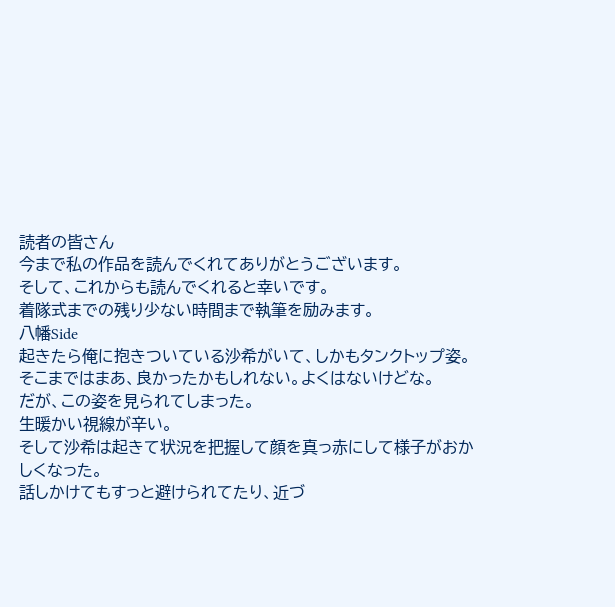読者の皆さん
今まで私の作品を読んでくれてありがとうございます。
そして、これからも読んでくれると幸いです。
着隊式までの残り少ない時間まで執筆を励みます。
八幡Side
起きたら俺に抱きついている沙希がいて、しかもタンクトップ姿。
そこまではまあ、良かったかもしれない。よくはないけどな。
だが、この姿を見られてしまった。
生暖かい視線が辛い。
そして沙希は起きて状況を把握して顔を真っ赤にして様子がおかしくなった。
話しかけてもすっと避けられてたり、近づ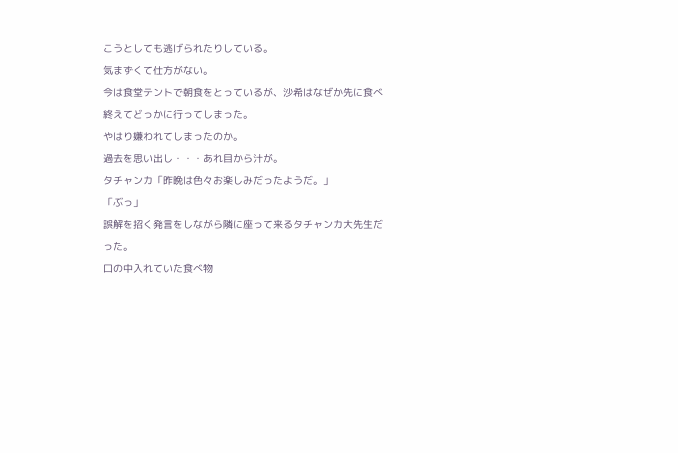こうとしても逃げられたりしている。
気まずくて仕方がない。
今は食堂テントで朝食をとっているが、沙希はなぜか先に食べ終えてどっかに行ってしまった。
やはり嫌われてしまったのか。
過去を思い出し・・・あれ目から汁が。
タチャンカ「昨晩は色々お楽しみだったようだ。」
「ぶっ」
誤解を招く発言をしながら隣に座って来るタチャンカ大先生だった。
口の中入れていた食べ物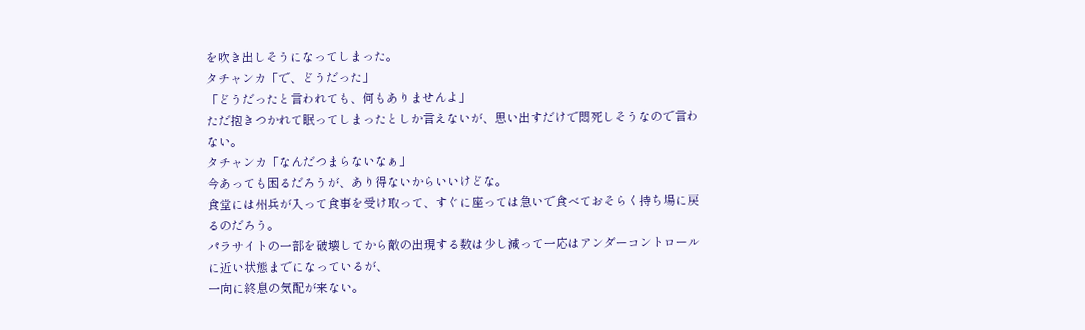を吹き出しそうになってしまった。
タチャンカ「で、どうだった」
「どうだったと言われても、何もありませんよ」
ただ抱きつかれて眠ってしまったとしか言えないが、思い出すだけで悶死しそうなので言わない。
タチャンカ「なんだつまらないなぁ」
今あっても困るだろうが、あり得ないからいいけどな。
食堂には州兵が入って食事を受け取って、すぐに座っては急いで食べておそらく持ち場に戻るのだろう。
パラサイトの一部を破壊してから敵の出現する数は少し減って一応はアンダーコントロールに近い状態までになっているが、
一向に終息の気配が来ない。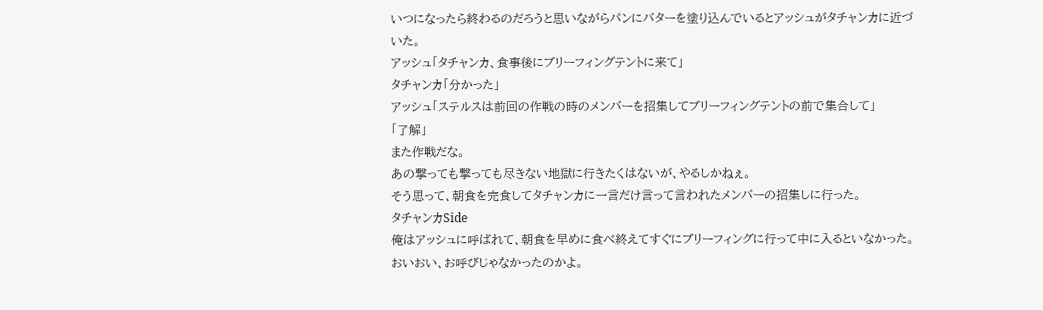いつになったら終わるのだろうと思いながらパンにバターを塗り込んでいるとアッシュがタチャンカに近づいた。
アッシュ「タチャンカ、食事後にブリーフィングテントに来て」
タチャンカ「分かった」
アッシュ「ステルスは前回の作戦の時のメンバーを招集してブリーフィングテントの前で集合して」
「了解」
また作戦だな。
あの撃っても撃っても尽きない地獄に行きたくはないが、やるしかねぇ。
そう思って、朝食を完食してタチャンカに一言だけ言って言われたメンバーの招集しに行った。
タチャンカSide
俺はアッシュに呼ばれて、朝食を早めに食べ終えてすぐにブリーフィングに行って中に入るといなかった。
おいおい、お呼びじゃなかったのかよ。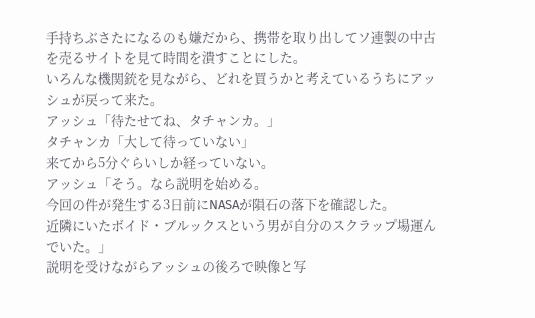手持ちぶさたになるのも嫌だから、携帯を取り出してソ連製の中古を売るサイトを見て時間を潰すことにした。
いろんな機関銃を見ながら、どれを買うかと考えているうちにアッシュが戻って来た。
アッシュ「待たせてね、タチャンカ。」
タチャンカ「大して待っていない」
来てから5分ぐらいしか経っていない。
アッシュ「そう。なら説明を始める。
今回の件が発生する3日前にNASAが隕石の落下を確認した。
近隣にいたボイド・ブルックスという男が自分のスクラップ場運んでいた。」
説明を受けながらアッシュの後ろで映像と写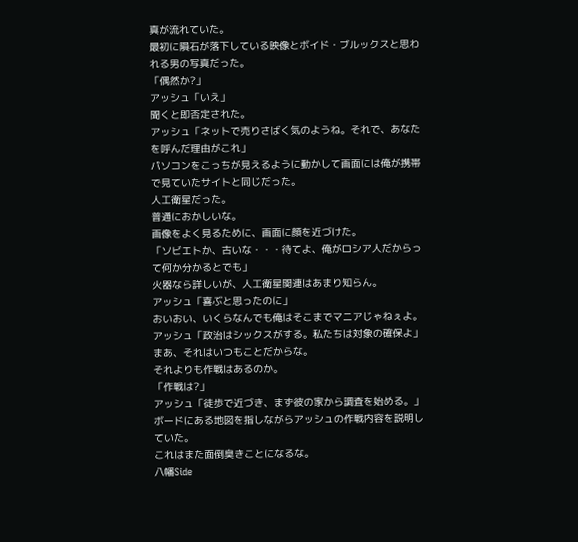真が流れていた。
最初に隕石が落下している映像とボイド・ブルックスと思われる男の写真だった。
「偶然か?」
アッシュ「いえ」
聞くと即否定された。
アッシュ「ネットで売りさばく気のようね。それで、あなたを呼んだ理由がこれ」
パソコンをこっちが見えるように動かして画面には俺が携帯で見ていたサイトと同じだった。
人工衛星だった。
普通におかしいな。
画像をよく見るために、画面に顔を近づけた。
「ソビエトか、古いな・・・待てよ、俺がロシア人だからって何か分かるとでも」
火器なら詳しいが、人工衛星関連はあまり知らん。
アッシュ「喜ぶと思ったのに」
おいおい、いくらなんでも俺はそこまでマニアじゃねぇよ。
アッシュ「政治はシックスがする。私たちは対象の確保よ」
まあ、それはいつもことだからな。
それよりも作戦はあるのか。
「作戦は?」
アッシュ「徒歩で近づき、まず彼の家から調査を始める。」
ボードにある地図を指しながらアッシュの作戦内容を説明していた。
これはまた面倒臭きことになるな。
八幡Side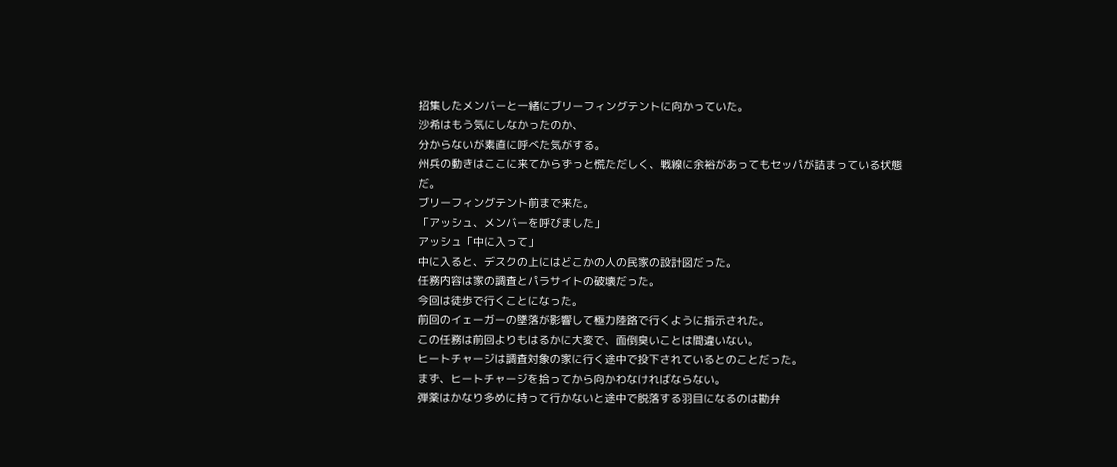招集したメンバーと一緒にブリーフィングテントに向かっていた。
沙希はもう気にしなかったのか、
分からないが素直に呼べた気がする。
州兵の動きはここに来てからずっと慌ただしく、戦線に余裕があってもセッパが詰まっている状態だ。
ブリーフィングテント前まで来た。
「アッシュ、メンバーを呼びました」
アッシュ「中に入って」
中に入ると、デスクの上にはどこかの人の民家の設計図だった。
任務内容は家の調査とパラサイトの破壊だった。
今回は徒歩で行くことになった。
前回のイェーガーの墜落が影響して極力陸路で行くように指示された。
この任務は前回よりもはるかに大変で、面倒臭いことは間違いない。
ヒートチャージは調査対象の家に行く途中で投下されているとのことだった。
まず、ヒートチャージを拾ってから向かわなければならない。
弾薬はかなり多めに持って行かないと途中で脱落する羽目になるのは勘弁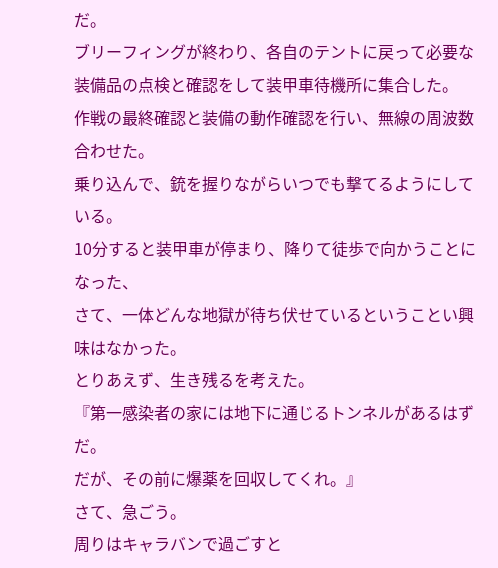だ。
ブリーフィングが終わり、各自のテントに戻って必要な装備品の点検と確認をして装甲車待機所に集合した。
作戦の最終確認と装備の動作確認を行い、無線の周波数合わせた。
乗り込んで、銃を握りながらいつでも撃てるようにしている。
10分すると装甲車が停まり、降りて徒歩で向かうことになった、
さて、一体どんな地獄が待ち伏せているということい興味はなかった。
とりあえず、生き残るを考えた。
『第一感染者の家には地下に通じるトンネルがあるはずだ。
だが、その前に爆薬を回収してくれ。』
さて、急ごう。
周りはキャラバンで過ごすと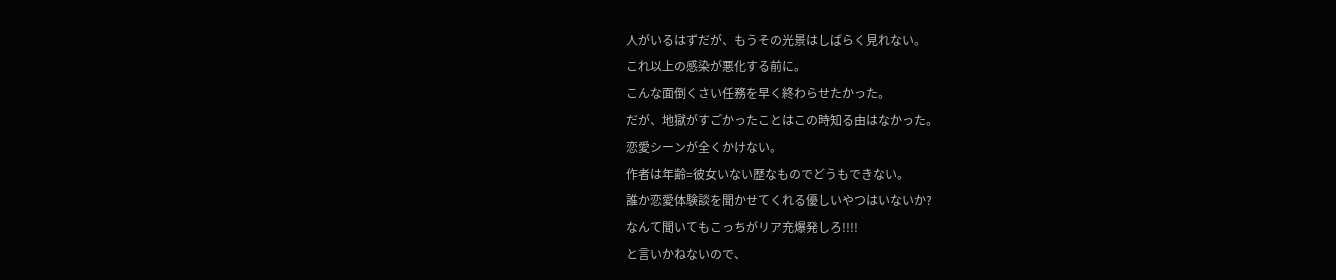人がいるはずだが、もうその光景はしばらく見れない。
これ以上の感染が悪化する前に。
こんな面倒くさい任務を早く終わらせたかった。
だが、地獄がすごかったことはこの時知る由はなかった。
恋愛シーンが全くかけない。
作者は年齢=彼女いない歴なものでどうもできない。
誰か恋愛体験談を聞かせてくれる優しいやつはいないか?
なんて聞いてもこっちがリア充爆発しろ!!!!
と言いかねないので、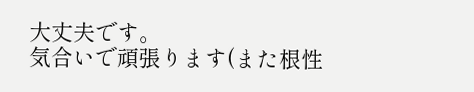大丈夫です。
気合いで頑張ります(また根性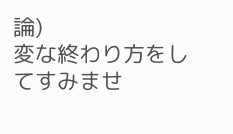論)
変な終わり方をしてすみませ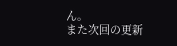ん。
また次回の更新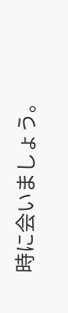時に会いましょう。